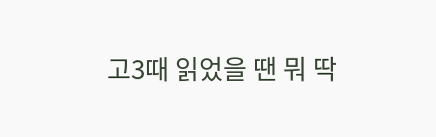고3때 읽었을 땐 뭐 딱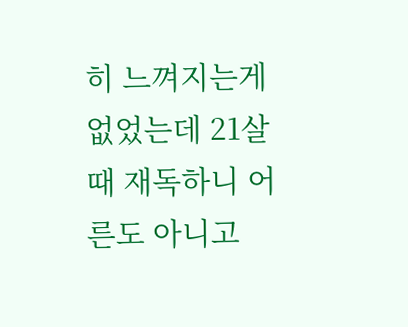히 느껴지는게 없었는데 21살때 재독하니 어른도 아니고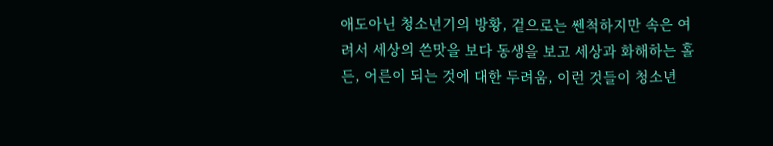애도아닌 청소년기의 방황, 겉으로는 쎈척하지만 속은 여려서 세상의 쓴맛을 보다 동생을 보고 세상과 화해하는 홀든, 어른이 되는 것에 대한 두려움, 이런 것들이 청소년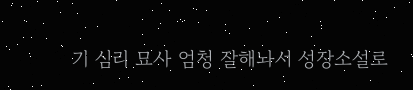기 심리 묘사 엄청 잘해놔서 성장소설로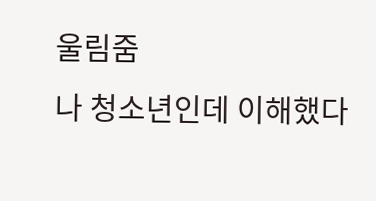울림줌
나 청소년인데 이해했다